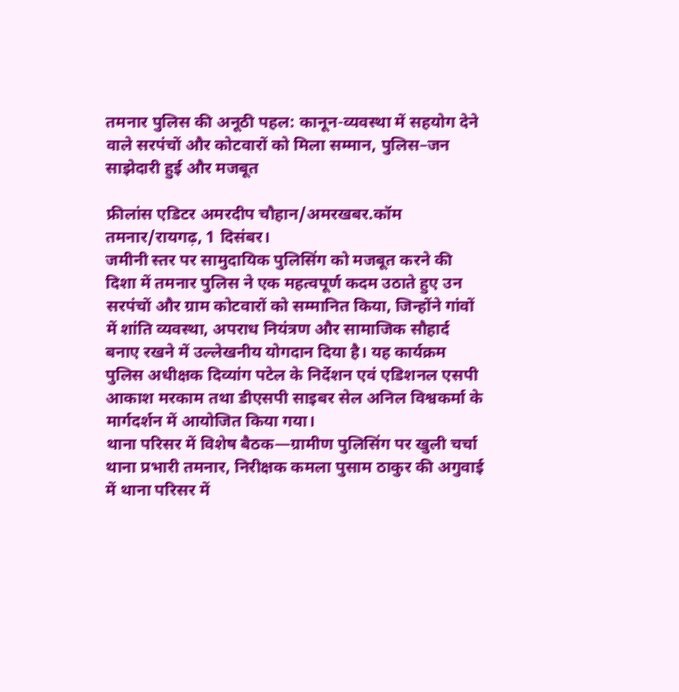तमनार पुलिस की अनूठी पहल: कानून-व्यवस्था में सहयोग देने वाले सरपंचों और कोटवारों को मिला सम्मान, पुलिस–जन साझेदारी हुई और मजबूत

फ्रीलांस एडिटर अमरदीप चौहान/अमरखबर.कॉम तमनार/रायगढ़, 1 दिसंबर।
जमीनी स्तर पर सामुदायिक पुलिसिंग को मजबूत करने की दिशा में तमनार पुलिस ने एक महत्वपूर्ण कदम उठाते हुए उन सरपंचों और ग्राम कोटवारों को सम्मानित किया, जिन्होंने गांवों में शांति व्यवस्था, अपराध नियंत्रण और सामाजिक सौहार्द बनाए रखने में उल्लेखनीय योगदान दिया है। यह कार्यक्रम पुलिस अधीक्षक दिव्यांग पटेल के निर्देशन एवं एडिशनल एसपी आकाश मरकाम तथा डीएसपी साइबर सेल अनिल विश्वकर्मा के मार्गदर्शन में आयोजित किया गया।
थाना परिसर में विशेष बैठक—ग्रामीण पुलिसिंग पर खुली चर्चा
थाना प्रभारी तमनार, निरीक्षक कमला पुसाम ठाकुर की अगुवाई में थाना परिसर में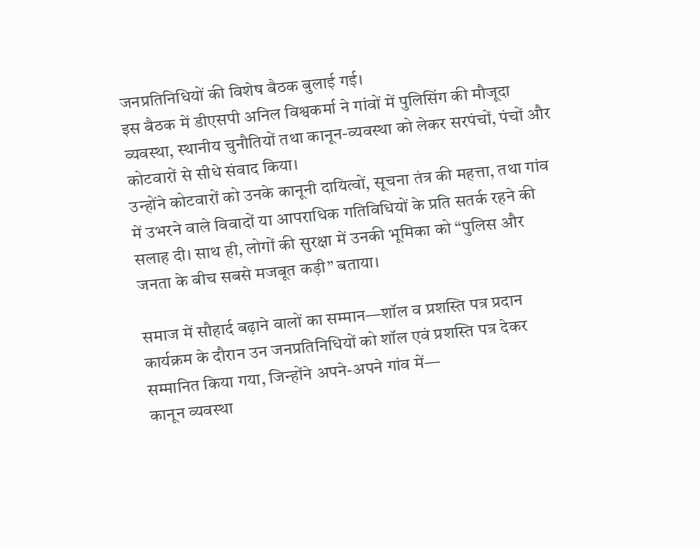जनप्रतिनिधियों की विशेष बैठक बुलाई गई।
इस बैठक में डीएसपी अनिल विश्वकर्मा ने गांवों में पुलिसिंग की मौजूदा व्यवस्था, स्थानीय चुनौतियों तथा कानून-व्यवस्था को लेकर सरपंचों, पंचों और कोटवारों से सीधे संवाद किया।
उन्होंने कोटवारों को उनके कानूनी दायित्वों, सूचना तंत्र की महत्ता, तथा गांव में उभरने वाले विवादों या आपराधिक गतिविधियों के प्रति सतर्क रहने की सलाह दी। साथ ही, लोगों की सुरक्षा में उनकी भूमिका को “पुलिस और जनता के बीच सबसे मजबूत कड़ी” बताया।

समाज में सौहार्द बढ़ाने वालों का सम्मान—शॉल व प्रशस्ति पत्र प्रदान
कार्यक्रम के दौरान उन जनप्रतिनिधियों को शॉल एवं प्रशस्ति पत्र देकर सम्मानित किया गया, जिन्होंने अपने-अपने गांव में—
कानून व्यवस्था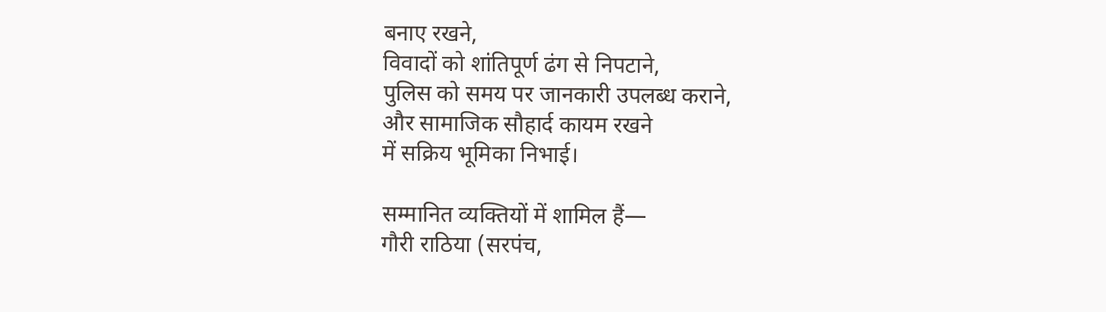बनाए रखने,
विवादों को शांतिपूर्ण ढंग से निपटाने,
पुलिस को समय पर जानकारी उपलब्ध कराने,
और सामाजिक सौहार्द कायम रखने
में सक्रिय भूमिका निभाई।

सम्मानित व्यक्तियों में शामिल हैं—
गौरी राठिया (सरपंच,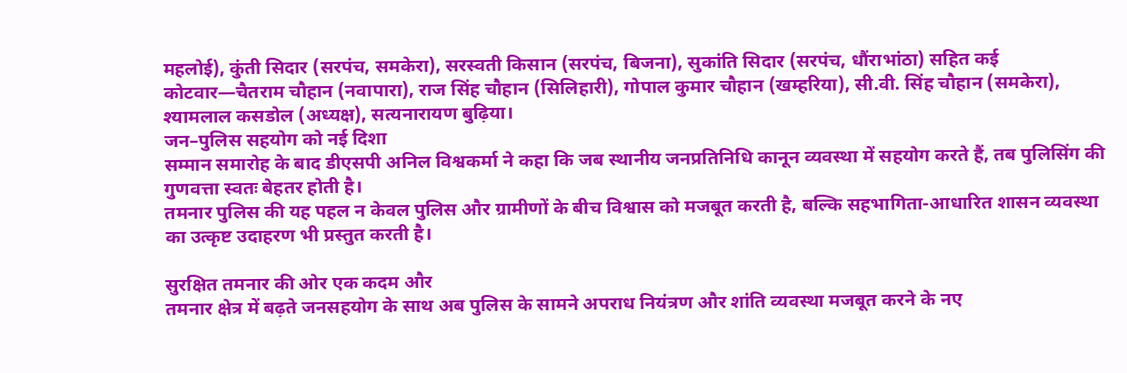महलोई), कुंती सिदार (सरपंच, समकेरा), सरस्वती किसान (सरपंच, बिजना), सुकांति सिदार (सरपंच, धौंराभांठा) सहित कई कोटवार—चैतराम चौहान (नवापारा), राज सिंह चौहान (सिलिहारी), गोपाल कुमार चौहान (खम्हरिया), सी.वी. सिंह चौहान (समकेरा), श्यामलाल कसडोल (अध्यक्ष), सत्यनारायण बुढ़िया।
जन–पुलिस सहयोग को नई दिशा
सम्मान समारोह के बाद डीएसपी अनिल विश्वकर्मा ने कहा कि जब स्थानीय जनप्रतिनिधि कानून व्यवस्था में सहयोग करते हैं, तब पुलिसिंग की गुणवत्ता स्वतः बेहतर होती है।
तमनार पुलिस की यह पहल न केवल पुलिस और ग्रामीणों के बीच विश्वास को मजबूत करती है, बल्कि सहभागिता-आधारित शासन व्यवस्था का उत्कृष्ट उदाहरण भी प्रस्तुत करती है।

सुरक्षित तमनार की ओर एक कदम और
तमनार क्षेत्र में बढ़ते जनसहयोग के साथ अब पुलिस के सामने अपराध नियंत्रण और शांति व्यवस्था मजबूत करने के नए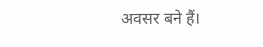अवसर बने हैं।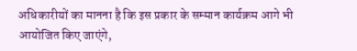अधिकारीयों का मानना है कि इस प्रकार के सम्मान कार्यक्रम आगे भी आयोजित किए जाएंगे,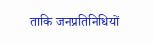ताकि जनप्रतिनिधियों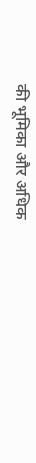की भूमिका और अधिक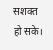सशक्त हो सके।